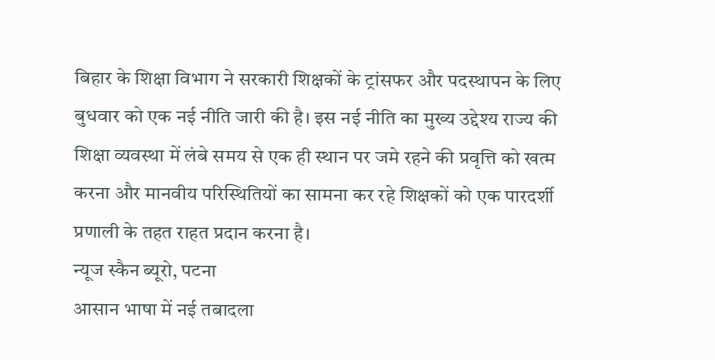बिहार के शिक्षा विभाग ने सरकारी शिक्षकों के ट्रांसफर और पदस्थापन के लिए बुधवार को एक नई नीति जारी की है। इस नई नीति का मुख्य उद्देश्य राज्य की शिक्षा व्यवस्था में लंबे समय से एक ही स्थान पर जमे रहने की प्रवृत्ति को खत्म करना और मानवीय परिस्थितियों का सामना कर रहे शिक्षकों को एक पारदर्शी प्रणाली के तहत राहत प्रदान करना है।
न्यूज स्कैन ब्यूरो, पटना
आसान भाषा में नई तबादला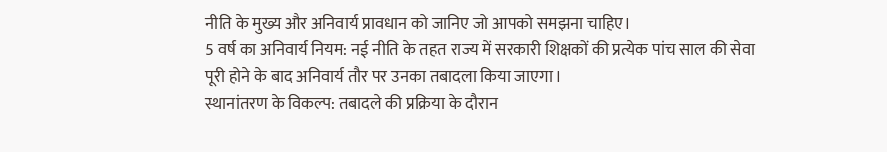नीति के मुख्य और अनिवार्य प्रावधान को जानिए जो आपको समझना चाहिए।
5 वर्ष का अनिवार्य नियम: नई नीति के तहत राज्य में सरकारी शिक्षकों की प्रत्येक पांच साल की सेवा पूरी होने के बाद अनिवार्य तौर पर उनका तबादला किया जाएगा।
स्थानांतरण के विकल्प: तबादले की प्रक्रिया के दौरान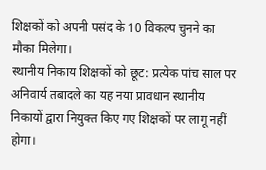शिक्षकों को अपनी पसंद के 10 विकल्प चुनने का मौका मिलेगा।
स्थानीय निकाय शिक्षकों को छूट: प्रत्येक पांच साल पर अनिवार्य तबादले का यह नया प्रावधान स्थानीय निकायों द्वारा नियुक्त किए गए शिक्षकों पर लागू नहीं होगा।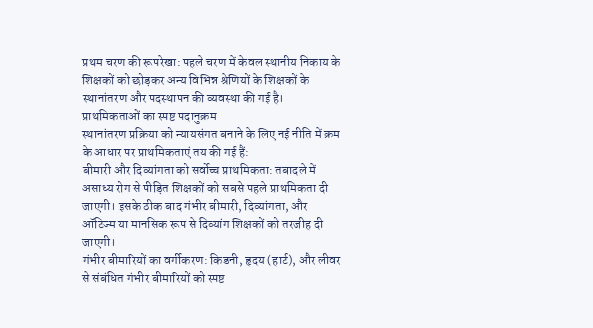प्रथम चरण की रूपरेखा: पहले चरण में केवल स्थानीय निकाय के शिक्षकों को छोड़कर अन्य विभिन्न श्रेणियों के शिक्षकों के स्थानांतरण और पदस्थापन की व्यवस्था की गई है।
प्राथमिकताओं का स्पष्ट पदानुक्रम
स्थानांतरण प्रक्रिया को न्यायसंगत बनाने के लिए नई नीति में क्रम के आधार पर प्राथमिकताएं तय की गई हैं:
बीमारी और दिव्यांगता को सर्वोच्च प्राथमिकता: तबादले में असाध्य रोग से पीड़ित शिक्षकों को सबसे पहले प्राथमिकता दी जाएगी। इसके ठीक बाद गंभीर बीमारी, दिव्यांगता, और ऑटिज्म या मानसिक रूप से दिव्यांग शिक्षकों को तरजीह दी जाएगी।
गंभीर बीमारियों का वर्गीकरण: किडनी, हृदय (हार्ट), और लीवर से संबंधित गंभीर बीमारियों को स्पष्ट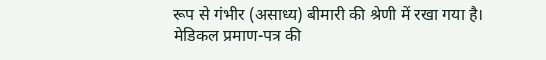रूप से गंभीर (असाध्य) बीमारी की श्रेणी में रखा गया है।
मेडिकल प्रमाण-पत्र की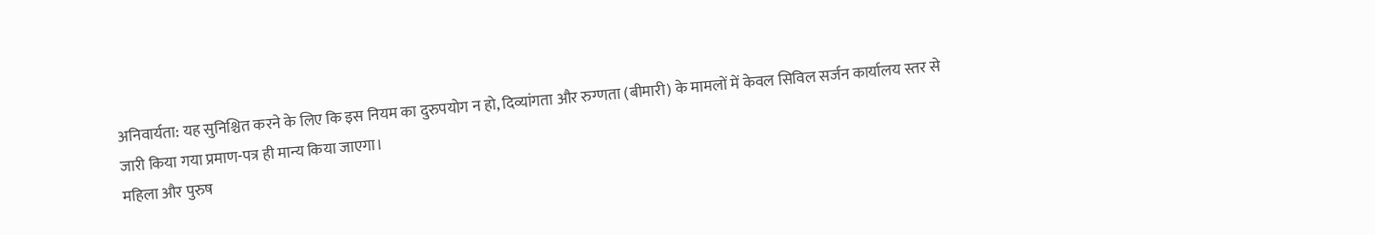अनिवार्यता: यह सुनिश्चित करने के लिए कि इस नियम का दुरुपयोग न हो, दिव्यांगता और रुग्णता (बीमारी) के मामलों में केवल सिविल सर्जन कार्यालय स्तर से जारी किया गया प्रमाण-पत्र ही मान्य किया जाएगा।
महिला और पुरुष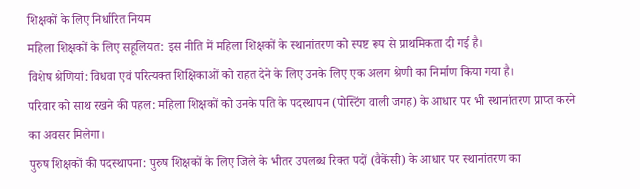शिक्षकों के लिए निर्धारित नियम
महिला शिक्षकों के लिए सहूलियत: इस नीति में महिला शिक्षकों के स्थानांतरण को स्पष्ट रूप से प्राथमिकता दी गई है।
विशेष श्रेणियां: विधवा एवं परित्यक्त शिक्षिकाओं को राहत देने के लिए उनके लिए एक अलग श्रेणी का निर्माण किया गया है।
परिवार को साथ रखने की पहल: महिला शिक्षकों को उनके पति के पदस्थापन (पोस्टिंग वाली जगह) के आधार पर भी स्थानांतरण प्राप्त करने का अवसर मिलेगा।
पुरुष शिक्षकों की पदस्थापना: पुरुष शिक्षकों के लिए जिले के भीतर उपलब्ध रिक्त पदों (वैकेंसी) के आधार पर स्थानांतरण का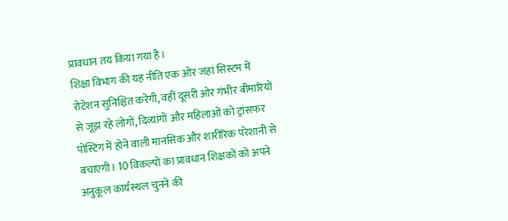प्रावधान तय किया गया है।
शिक्षा विभाग की यह नीति एक ओर जहां सिस्टम में रोटेशन सुनिश्चित करेगी, वहीं दूसरी ओर गंभीर बीमारियों से जूझ रहे लोगों, दिव्यांगों और महिलाओं को ट्रांसफर पोस्टिंग में होने वाली मानसिक और शारीरिक परेशानी से बचाएगी। 10 विकल्पों का प्रावधान शिक्षकों को अपने अनुकूल कार्यस्थल चुनने की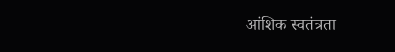आंशिक स्वतंत्रता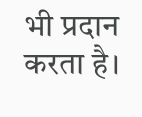भी प्रदान करता है।